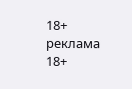18+
реклама
18+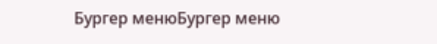Бургер менюБургер меню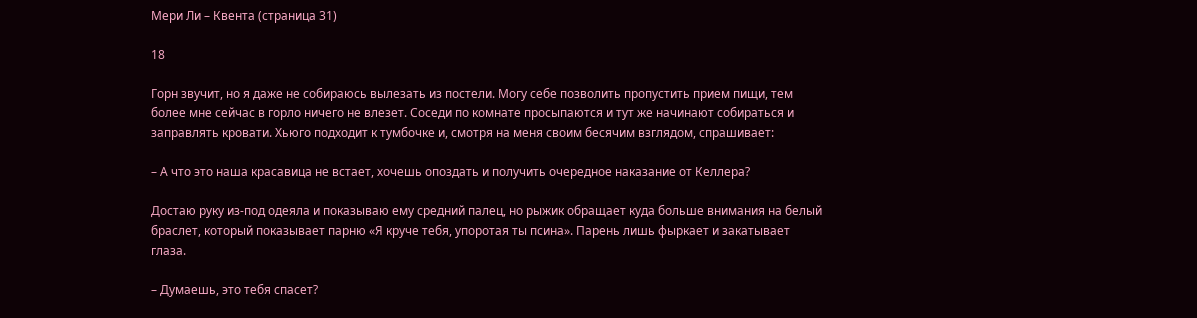Мери Ли – Квента (страница 31)

18

Горн звучит, но я даже не собираюсь вылезать из постели. Могу себе позволить пропустить прием пищи, тем более мне сейчас в горло ничего не влезет. Соседи по комнате просыпаются и тут же начинают собираться и заправлять кровати. Хьюго подходит к тумбочке и, смотря на меня своим бесячим взглядом, спрашивает:

– А что это наша красавица не встает, хочешь опоздать и получить очередное наказание от Келлера?

Достаю руку из-под одеяла и показываю ему средний палец, но рыжик обращает куда больше внимания на белый браслет, который показывает парню «Я круче тебя, упоротая ты псина». Парень лишь фыркает и закатывает глаза.

– Думаешь, это тебя спасет?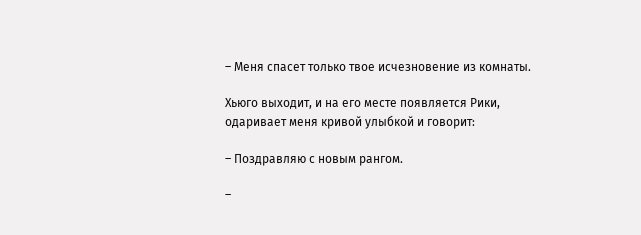– Меня спасет только твое исчезновение из комнаты.

Хьюго выходит, и на его месте появляется Рики, одаривает меня кривой улыбкой и говорит:

– Поздравляю с новым рангом.

–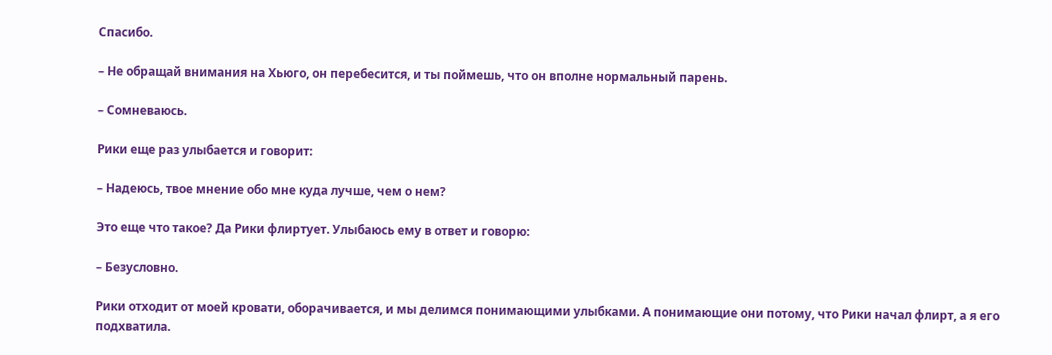Спасибо.

– Не обращай внимания на Хьюго, он перебесится, и ты поймешь, что он вполне нормальный парень.

– Сомневаюсь.

Рики еще раз улыбается и говорит:

– Надеюсь, твое мнение обо мне куда лучше, чем о нем?

Это еще что такое? Да Рики флиртует. Улыбаюсь ему в ответ и говорю:

– Безусловно.

Рики отходит от моей кровати, оборачивается, и мы делимся понимающими улыбками. А понимающие они потому, что Рики начал флирт, а я его подхватила.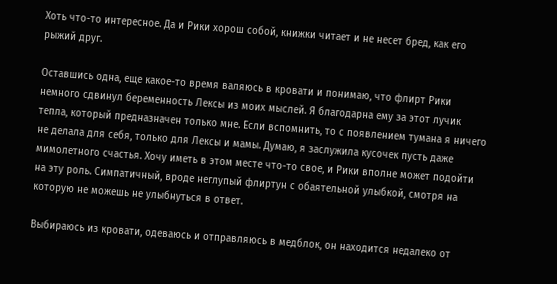Хоть что-то интересное. Да и Рики хорош собой, книжки читает и не несет бред, как его рыжий друг.

Оставшись одна, еще какое-то время валяюсь в кровати и понимаю, что флирт Рики немного сдвинул беременность Лексы из моих мыслей. Я благодарна ему за этот лучик тепла, который предназначен только мне. Если вспомнить, то с появлением тумана я ничего не делала для себя, только для Лексы и мамы. Думаю, я заслужила кусочек пусть даже мимолетного счастья. Хочу иметь в этом месте что-то свое, и Рики вполне может подойти на эту роль. Симпатичный, вроде неглупый флиртун с обаятельной улыбкой, смотря на которую не можешь не улыбнуться в ответ.

Выбираюсь из кровати, одеваюсь и отправляюсь в медблок, он находится недалеко от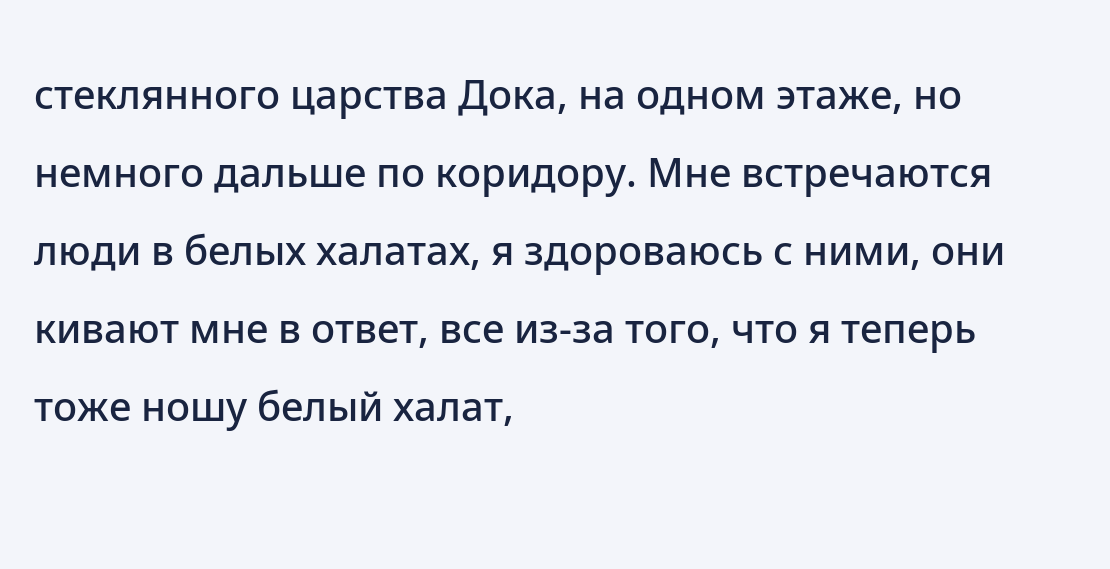стеклянного царства Дока, на одном этаже, но немного дальше по коридору. Мне встречаются люди в белых халатах, я здороваюсь с ними, они кивают мне в ответ, все из-за того, что я теперь тоже ношу белый халат,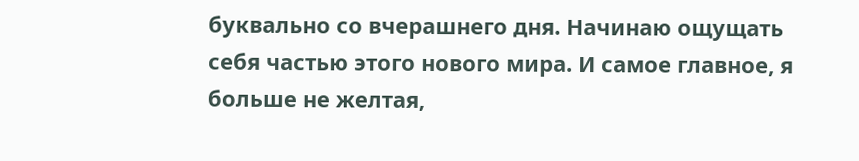буквально со вчерашнего дня. Начинаю ощущать себя частью этого нового мира. И самое главное, я больше не желтая,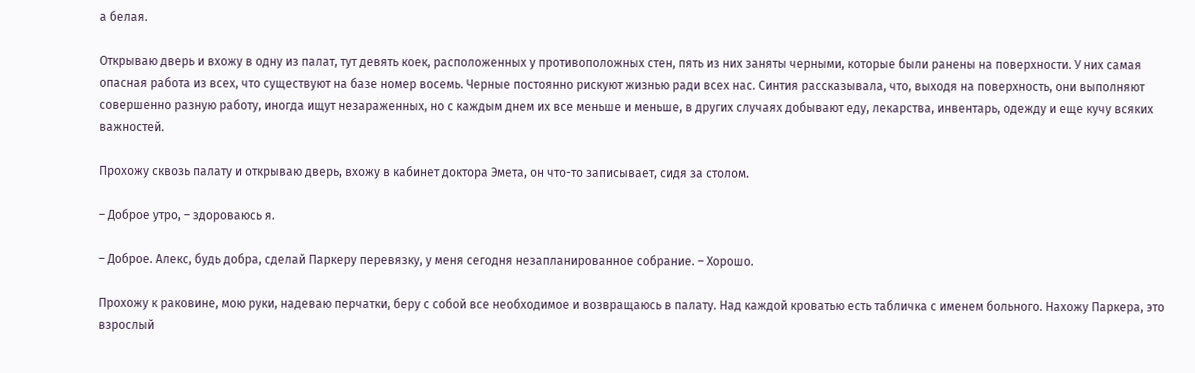а белая.

Открываю дверь и вхожу в одну из палат, тут девять коек, расположенных у противоположных стен, пять из них заняты черными, которые были ранены на поверхности. У них самая опасная работа из всех, что существуют на базе номер восемь. Черные постоянно рискуют жизнью ради всех нас. Синтия рассказывала, что, выходя на поверхность, они выполняют совершенно разную работу, иногда ищут незараженных, но с каждым днем их все меньше и меньше, в других случаях добывают еду, лекарства, инвентарь, одежду и еще кучу всяких важностей.

Прохожу сквозь палату и открываю дверь, вхожу в кабинет доктора Эмета, он что-то записывает, сидя за столом.

– Доброе утро, – здороваюсь я.

– Доброе. Алекс, будь добра, сделай Паркеру перевязку, у меня сегодня незапланированное собрание. – Хорошо.

Прохожу к раковине, мою руки, надеваю перчатки, беру с собой все необходимое и возвращаюсь в палату. Над каждой кроватью есть табличка с именем больного. Нахожу Паркера, это взрослый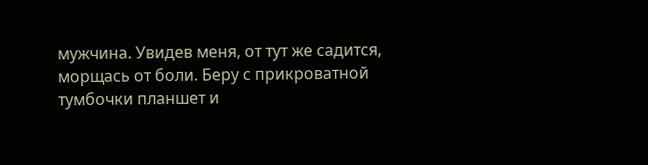мужчина. Увидев меня, от тут же садится, морщась от боли. Беру с прикроватной тумбочки планшет и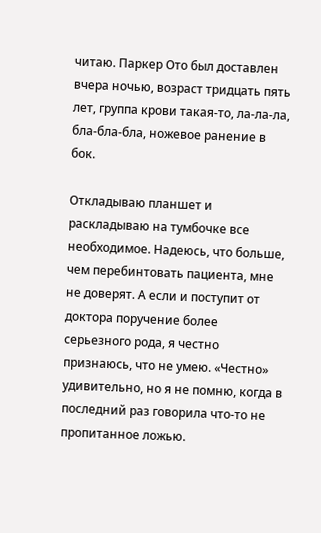читаю. Паркер Ото был доставлен вчера ночью, возраст тридцать пять лет, группа крови такая-то, ла-ла-ла, бла-бла-бла, ножевое ранение в бок.

Откладываю планшет и раскладываю на тумбочке все необходимое. Надеюсь, что больше, чем перебинтовать пациента, мне не доверят. А если и поступит от доктора поручение более серьезного рода, я честно признаюсь, что не умею. «Честно» удивительно, но я не помню, когда в последний раз говорила что-то не пропитанное ложью.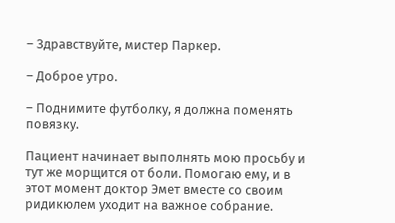– Здравствуйте, мистер Паркер.

– Доброе утро.

– Поднимите футболку, я должна поменять повязку.

Пациент начинает выполнять мою просьбу и тут же морщится от боли. Помогаю ему, и в этот момент доктор Эмет вместе со своим ридикюлем уходит на важное собрание.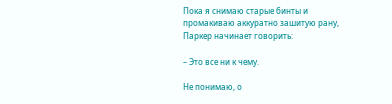Пока я снимаю старые бинты и промакиваю аккуратно зашитую рану, Паркер начинает говорить:

– Это все ни к чему.

Не понимаю, о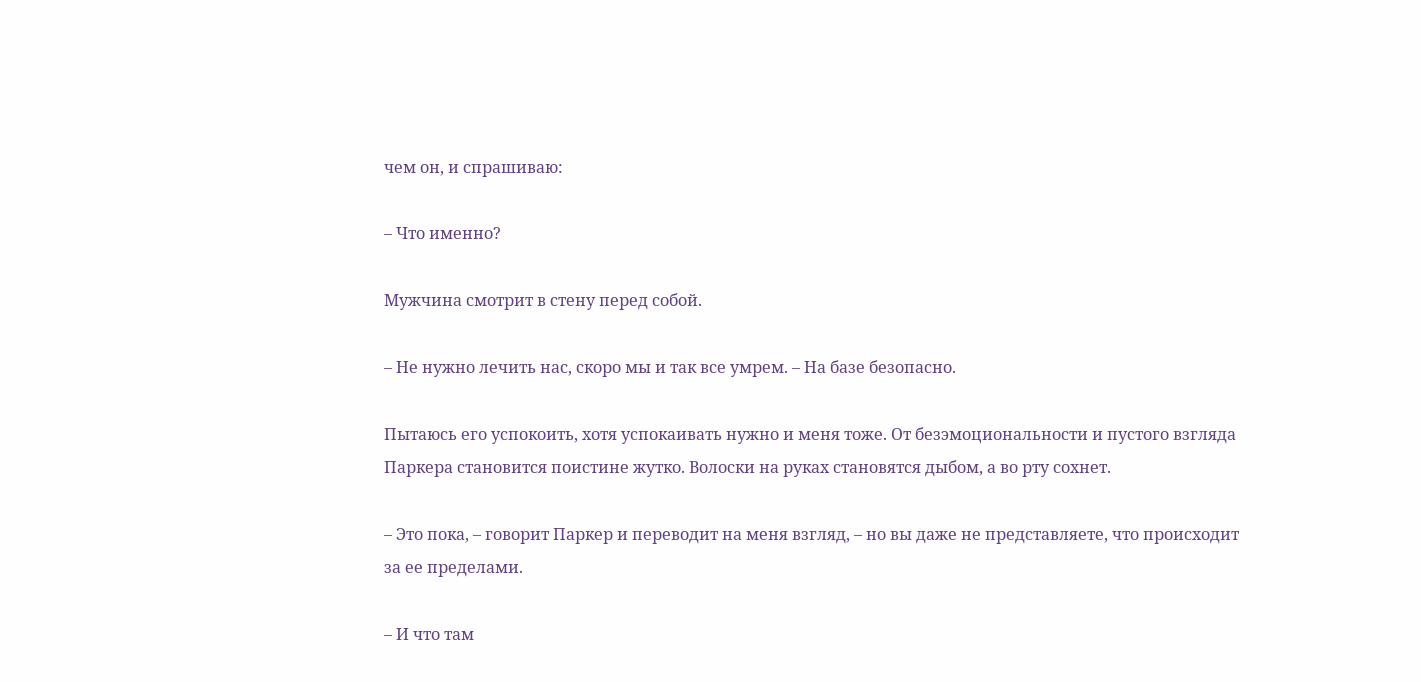чем он, и спрашиваю:

– Что именно?

Мужчина смотрит в стену перед собой.

– Не нужно лечить нас, скоро мы и так все умрем. – На базе безопасно.

Пытаюсь его успокоить, хотя успокаивать нужно и меня тоже. От безэмоциональности и пустого взгляда Паркера становится поистине жутко. Волоски на руках становятся дыбом, а во рту сохнет.

– Это пока, – говорит Паркер и переводит на меня взгляд, – но вы даже не представляете, что происходит за ее пределами.

– И что там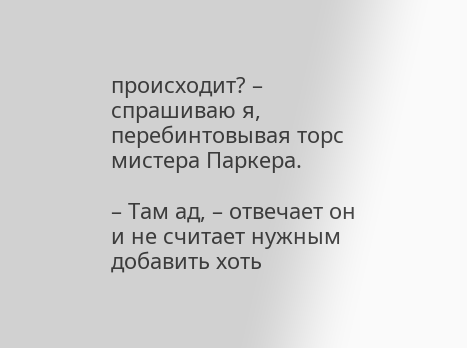происходит? – спрашиваю я, перебинтовывая торс мистера Паркера.

– Там ад, – отвечает он и не считает нужным добавить хоть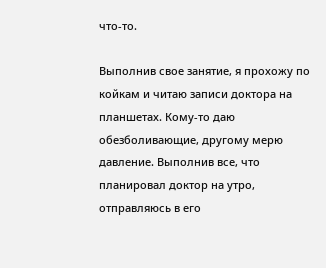что-то.

Выполнив свое занятие, я прохожу по койкам и читаю записи доктора на планшетах. Кому-то даю обезболивающие, другому мерю давление. Выполнив все, что планировал доктор на утро, отправляюсь в его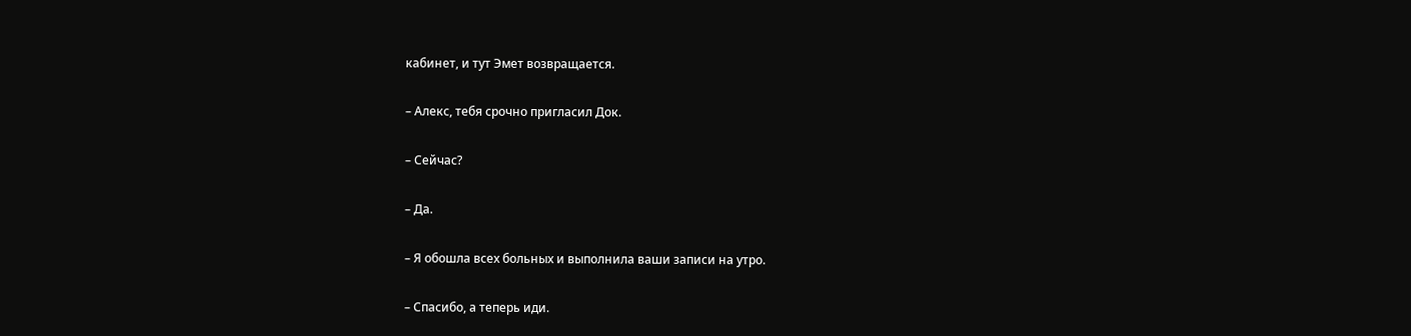кабинет, и тут Эмет возвращается.

– Алекс, тебя срочно пригласил Док.

– Сейчас?

– Да.

– Я обошла всех больных и выполнила ваши записи на утро.

– Спасибо, а теперь иди.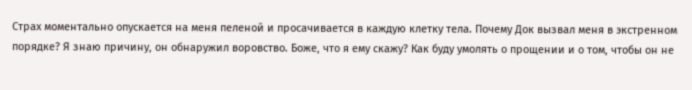Страх моментально опускается на меня пеленой и просачивается в каждую клетку тела. Почему Док вызвал меня в экстренном порядке? Я знаю причину, он обнаружил воровство. Боже, что я ему скажу? Как буду умолять о прощении и о том, чтобы он не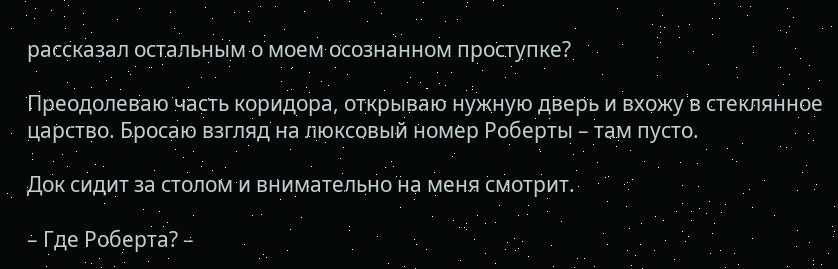рассказал остальным о моем осознанном проступке?

Преодолеваю часть коридора, открываю нужную дверь и вхожу в стеклянное царство. Бросаю взгляд на люксовый номер Роберты – там пусто.

Док сидит за столом и внимательно на меня смотрит.

– Где Роберта? –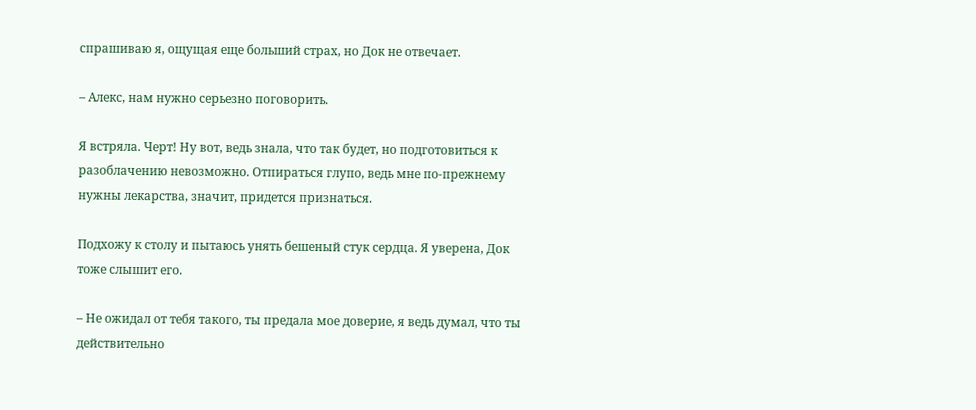спрашиваю я, ощущая еще больший страх, но Док не отвечает.

– Алекс, нам нужно серьезно поговорить.

Я встряла. Черт! Ну вот, ведь знала, что так будет, но подготовиться к разоблачению невозможно. Отпираться глупо, ведь мне по-прежнему нужны лекарства, значит, придется признаться.

Подхожу к столу и пытаюсь унять бешеный стук сердца. Я уверена, Док тоже слышит его.

– Не ожидал от тебя такого, ты предала мое доверие, я ведь думал, что ты действительно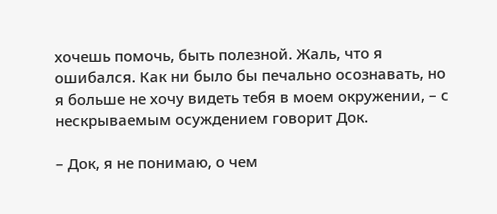хочешь помочь, быть полезной. Жаль, что я ошибался. Как ни было бы печально осознавать, но я больше не хочу видеть тебя в моем окружении, – с нескрываемым осуждением говорит Док.

– Док, я не понимаю, о чем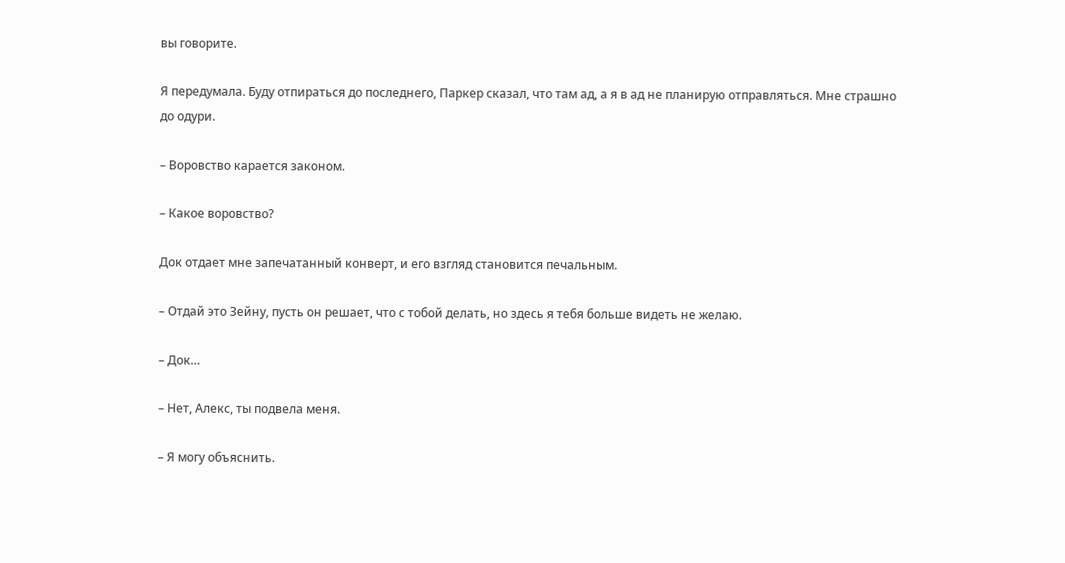вы говорите.

Я передумала. Буду отпираться до последнего, Паркер сказал, что там ад, а я в ад не планирую отправляться. Мне страшно до одури.

– Воровство карается законом.

– Какое воровство?

Док отдает мне запечатанный конверт, и его взгляд становится печальным.

– Отдай это Зейну, пусть он решает, что с тобой делать, но здесь я тебя больше видеть не желаю.

– Док…

– Нет, Алекс, ты подвела меня.

– Я могу объяснить.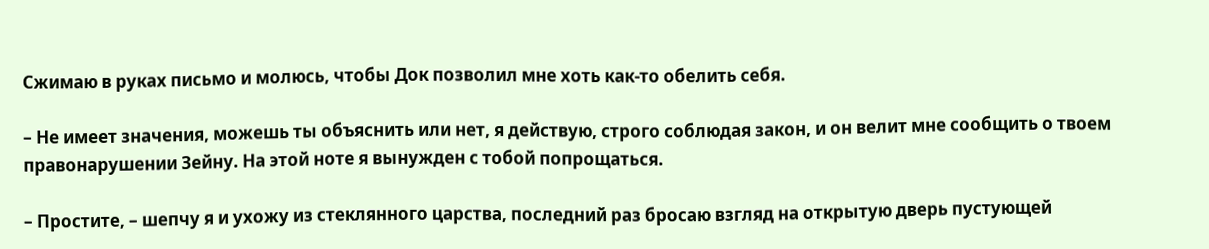Сжимаю в руках письмо и молюсь, чтобы Док позволил мне хоть как-то обелить себя.

– Не имеет значения, можешь ты объяснить или нет, я действую, строго соблюдая закон, и он велит мне сообщить о твоем правонарушении Зейну. На этой ноте я вынужден с тобой попрощаться.

– Простите, – шепчу я и ухожу из стеклянного царства, последний раз бросаю взгляд на открытую дверь пустующей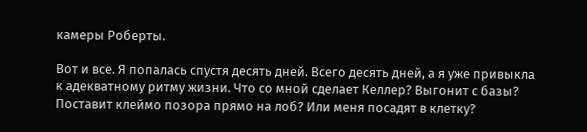камеры Роберты.

Вот и все. Я попалась спустя десять дней. Всего десять дней, а я уже привыкла к адекватному ритму жизни. Что со мной сделает Келлер? Выгонит с базы? Поставит клеймо позора прямо на лоб? Или меня посадят в клетку?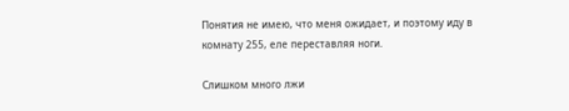Понятия не имею, что меня ожидает, и поэтому иду в комнату 255, еле переставляя ноги.

Слишком много лжи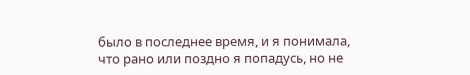было в последнее время, и я понимала, что рано или поздно я попадусь, но не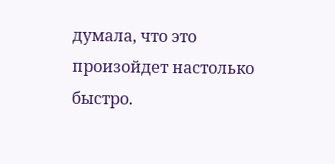думала, что это произойдет настолько быстро.